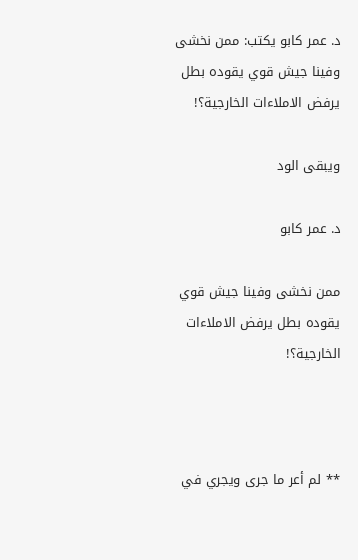د. عمر كابو يكتب: ممن نخشى وفينا جيش قوي يقوده بطل يرفض الاملاءات الخارجية؟!

ويبقى الود

د. عمر كابو

ممن نخشى وفينا جيش قوي يقوده بطل يرفض الاملاءات الخارجية؟!



** لم أعر ما جرى ويجري في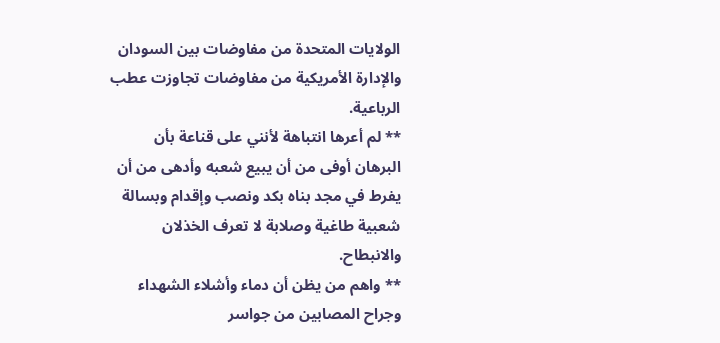الولايات المتحدة من مفاوضات بين السودان والإدارة الأمريكية من مفاوضات تجاوزت عطب الرباعية.
** لم أعرها انتباهة لأنني على قناعة بأن البرهان أوفى من أن يبيع شعبه وأدهى من أن يفرط في مجد بناه بكد ونصب وإقدام وبسالة شعبية طاغية وصلابة لا تعرف الخذلان والانبطاح.
** واهم من يظن أن دماء وأشلاء الشهداء وجراح المصابين من جواسر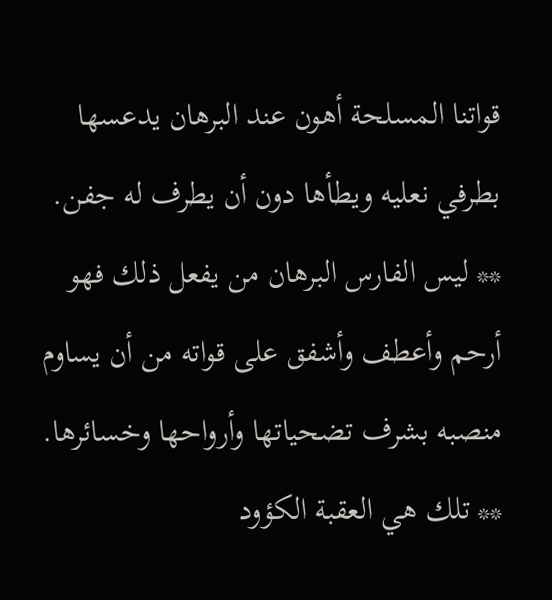قواتنا المسلحة أهون عند البرهان يدعسها بطرفي نعليه ويطأها دون أن يطرف له جفن.
** ليس الفارس البرهان من يفعل ذلك فهو أرحم وأعطف وأشفق على قواته من أن يساوم منصبه بشرف تضحياتها وأرواحها وخسائرها.
** تلك هي العقبة الكؤود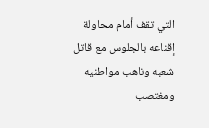التي تقف أمام محاولة إقناعه بالجلوس مع قاتل شعبه وناهب مواطنيه ومغتصب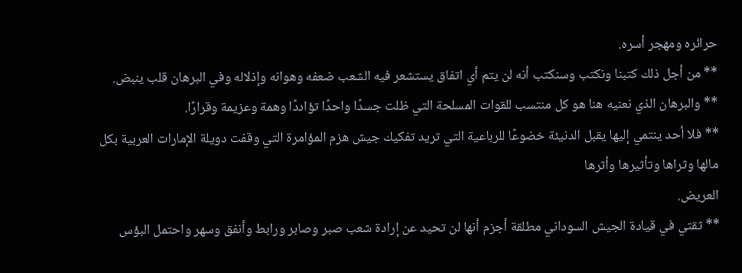حرائره ومهجر أسره.
** من أجل ذلك كتبنا ونكتب وسنكتب أنه لن يتم أي اتفاق يستشعر فيه الشعب ضعفه وهوانه وإذلاله وفي البرهان قلب ينبض.
** والبرهان الذي نعنيه هنا هو كل منتسب للقوات المسلحة التي ظلت جسدًا واحدًا تؤاددًا وهمة وعزيمة وقرارًا.
** فلا أحد ينتمي إليها يقبل الدنيئة خضوعًا للرباعية التي تريد تفكيك جيش هزم المؤامرة التي وقفت دويلة الإمارات العربية بكل مالها وثراها وتأثيرها وأثرها
العريض.
** ثقتي في قيادة الجيش السوداني مطلقة أجزم أنها لن تحيد عن إرادة شعب صبر وصابر ورابط وأنفق وسهر واحتمل البؤس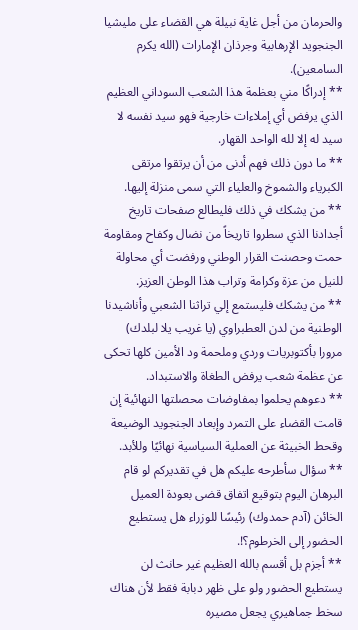والحرمان من أجل غاية نبيلة هي القضاء على مليشيا الجنجويد الإرهابية وجرذان الإمارات (الله يكرم السامعين).
** إدراكًا مني بعظمة هذا الشعب السوداني العظيم الذي يرفض أي إملاءات خارجية فهو سيد نفسه لا سيد له إلا لله الواحد القهار.
** ما دون ذلك فهم أدنى من أن يرتقوا مرتقى الكبرياء والشموخ والعلياء التي سمى منزلة إليها.
** من يشكك في ذلك فليطالع صفحات تاريخ أجدادنا الذي سطروا تاريخاً من نضال وكفاح ومقاومة حمت وحصنت القرار الوطني ورفضت أي محاولة للنيل من عزة وكرامة وتراب هذا الوطن العزيز.
** من يشكك فليستمع إلي تراثنا الشعبي وأناشيدنا الوطنية من لدن العطبراوي (يا غريب يلا لبلدك) مرورا بأكتوبريات وردي وملحمة ود الأمين كلها تحكى عن عظمة شعب يرفض الطغاة والاستبداد.
** دعوهم يحلموا بمفاوضات محصلتها النهائية إن قامت القضاء على التمرد وإبعاد الجنجويد الوضيعة وقحط الخبيثة عن العملية السياسية نهائيًا وللأبد.
** سؤال سأطرحه عليكم هل في تقديركم لو قام البرهان اليوم بتوقيع اتفاق قضى بعودة العميل الخائن (آدم حمدوك) رئيسًا للوزراء هل يستطيع الحضور إلى الخرطوم؟!.
** أجزم بل أقسم بالله العظيم غير حانث لن يستطيع الحضور ولو على ظهر دبابة فقط لأن هناك سخط جماهيري يجعل مصيره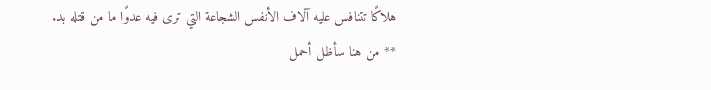هلاكًا تتنافس عليه آلاف الأنفس الشجاعة التي ترى فيه عدوًا ما من قتله بد.
** من هنا سأظل أحمل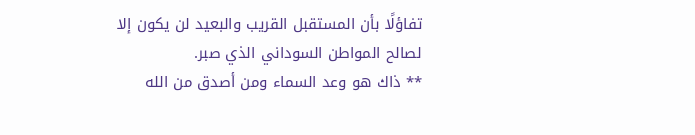تفاؤلًا بأن المستقبل القريب والبعيد لن يكون إلا لصالح المواطن السوداني الذي صبر.
** ذاك هو وعد السماء ومن أصدق من الله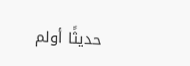حديثًا أولم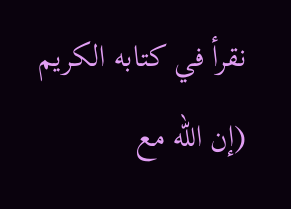نقرأ في كتابه الكريم (إن الله مع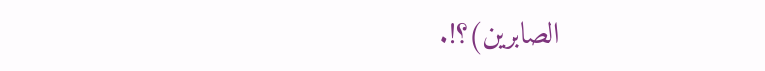الصابرين)؟!.